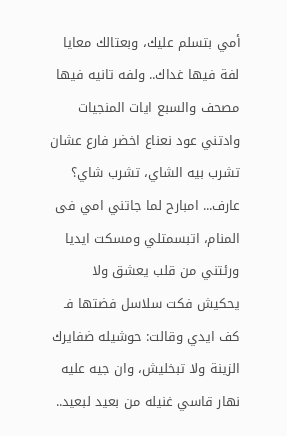أمي بتسلم عليك، وبعتالك معايا لفة فيها غداك.. ولفه تانيه فيها مصحف والسبع ايات المنجيات وادتني عود نعناع اخضر فارع عشان تشرب بيه الشاي، تشرب شاي؟ عارف... امبارح لما جاتني امي فى المنام، اتبسمتلي ومسكت ايديا ورئتني من قلب يعشق ولا يحكيش فكت سلاسل فضتها فـ كف ايدي وقالت: حوشيله ضفايرك الزينة ولا تبخليش، وان جيه عليه نهار قاسي غنيله من بعيد لبعيد..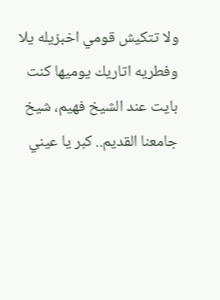ولا تتكيش قومي اخبزيله يلا وفطريه اتاريك يوميها كنت بايت عند الشيخ فهيم، شيخ جامعنا القديم.. كبر يا عيني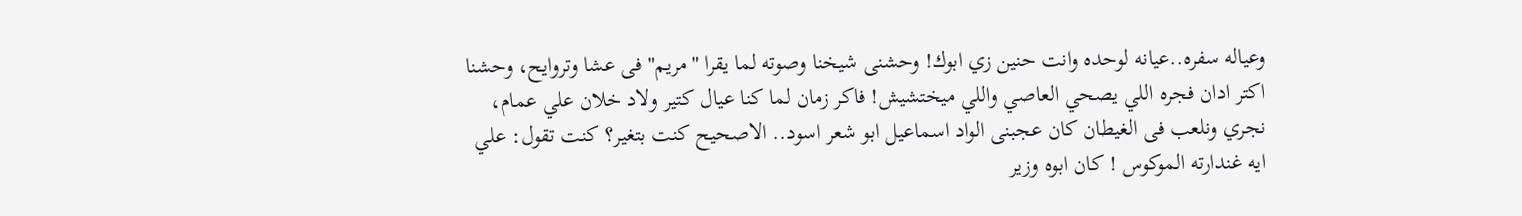وعياله سفره..عيانه لوحده وانت حنين زي ابوك! وحشنى شيخنا وصوته لما يقرا "مريم" فى عشا وتروايح، وحشنا اكتر ادان فجره اللي يصحي العاصي واللي ميختشيش! فاكر زمان لما كنا عيال كتير ولاد خلان علي عمام، نجري ونلعب فى الغيطان كان عجبنى الواد اسماعيل ابو شعر اسود.. الاصحيح كنت بتغير؟ كنت تقول: علي ايه غندارته الموكوس ! كان ابوه وزير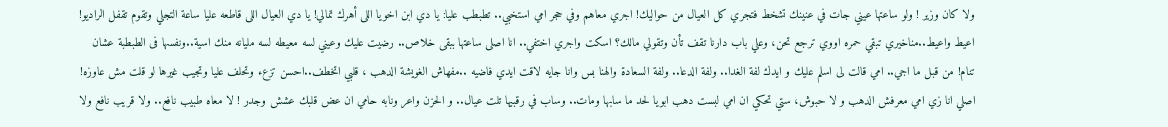ولا كان وزير ! ولو ساعتها عيني جات في عنينك تشخط فتجري كل العيال من حواليك! اجري معاهم وفي حجر امي استخبي.. تطبطب عليا: يا دي ابن اخويا اللى أهرك تمالي! يا دي العيال اللى قاطعه عليا ساعة التجلي وتقوم تقفل الراديو! اعيط واعيط..مناخيري تبقي حمره اووي ترجع تحن، وعلي باب دارنا تقف تأن وتقولي مالك؟ اسكت واجري اختفي.. انا اصلى ساعتها ببقى خلاص.. رضيت عليك وعيني لسه معيطه لسه مليانه منك اسية..ونفسها فى الطبطبة عشان تنام! من قبل ما اجي.. امي قالت لى اسلم عليك و ايدك لفة الغدا.. ولفة الدعا.. ولفة السعادة والهنا بس وانا جايه لاقت ايدي فاضيه ..مفهاش الغويشة الدهب ، قلبي اتخطف..احسن تزعء وتحلف عليا وتجيب غيرها لو قلت مش عاوزه! اصلي انا زي امي معرفش الدهب و لا حبوش، ستي تحكي ان امي لبست دهب ابويا لحد ما سابها ومات.. وساب في رقبيها تلت عيال.. و الحزن واعر ونابه حامي ان عض قلبك عشش وجدر ! لا معاه طبيب نافع.. ولا قريب نافع ولا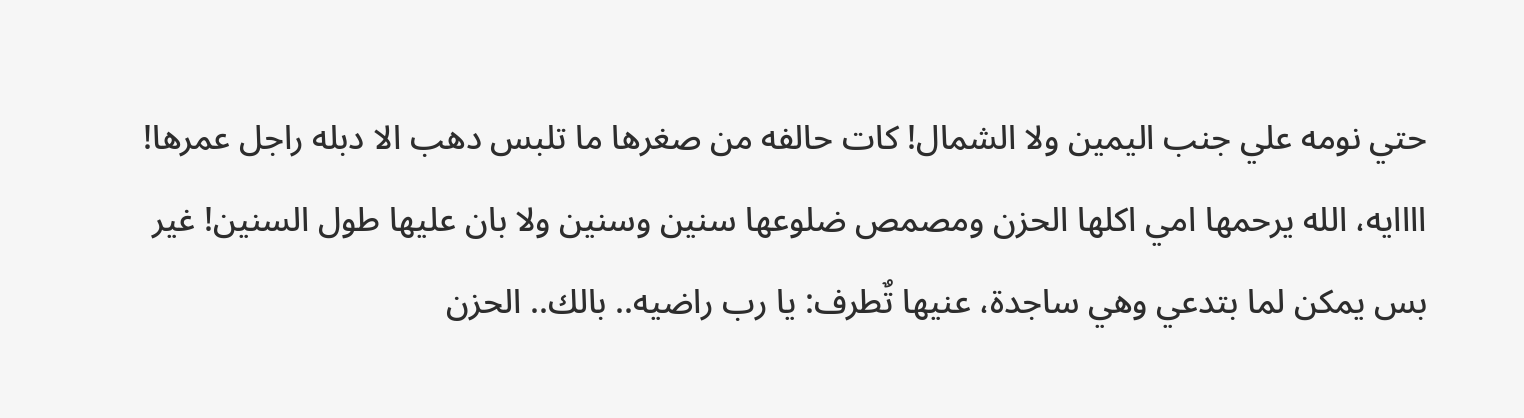حتي نومه علي جنب اليمين ولا الشمال! كات حالفه من صغرها ما تلبس دهب الا دبله راجل عمرها! اااايه، الله يرحمها امي اكلها الحزن ومصمص ضلوعها سنين وسنين ولا بان عليها طول السنين! غير بس يمكن لما بتدعي وهي ساجدة، عنيها تٌطرف: يا رب راضيه.. بالك.. الحزن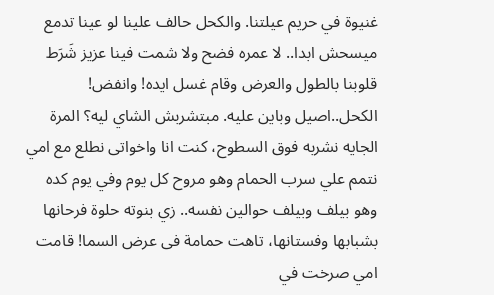غنيوة في حريم عيلتنا. والكحل حالف علينا لو عينا تدمع ميسحش ابدا.. لا عمره فضح ولا شمت فينا عزيز شَرَط قلوبنا بالطول والعرض وقام غسل ايده! وانفض! الكحل..اصيل وباين عليه. مبتشربش الشاي ليه؟ المرة الجايه نشربه فوق السطوح، كنت انا واخواتى نطلع مع امي نتمم علي سرب الحمام وهو مروح كل يوم وفي يوم كده وهو بيلف وبيلف حوالين نفسه.. زي بنوته حلوة فرحانها بشبابها وفستانها، تاهت حمامة فى عرض السما! قامت امي صرخت في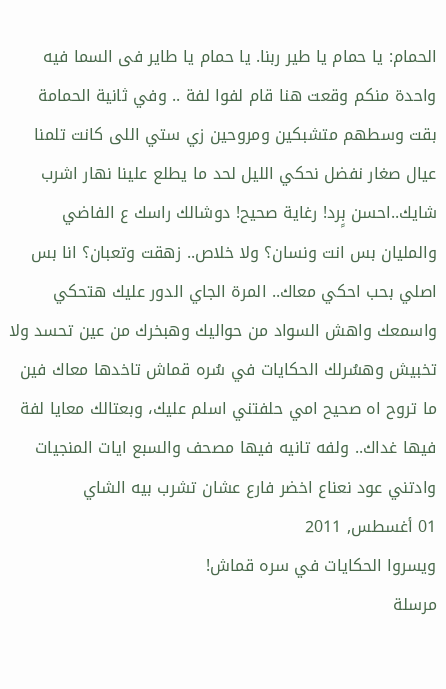الحمام: يا حمام يا طير ربنا. يا حمام يا طاير فى السما فيه واحدة منكم وقعت هنا قام لفوا لفة .. وفي ثانية الحمامة بقت وسطهم متشبكين ومروحين زي ستي اللى كانت تلمنا عيال صغار نفضل نحكي الليل لحد ما يطلع علينا نهار اشرب شايك..احسن بٍرد! رغاية صحيح! دوشالك راسك ع الفاضي والمليان بس انت ونسان؟ ولا خلاص.. زهقت وتعبان؟ انا بس اصلي بحب احكي معاك.. المرة الجاي الدور عليك هتحكي واسمعك واهش السواد من حواليك وهبخرك من عين تحسد ولا تخبيش وهسُرلك الحكايات في سُره قماش تاخدها معاك فين ما تروح اه صحيح امي حلفتني اسلم عليك، وبعتالك معايا لفة فيها غداك.. ولفه تانيه فيها مصحف والسبع ايات المنجيات وادتني عود نعناع اخضر فارع عشان تشرب بيه الشاي
01 أغسطس, 2011
ويسروا الحكايات في سره قماش!
مرسلة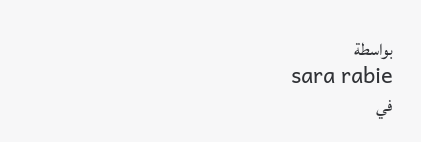بواسطة
sara rabie
في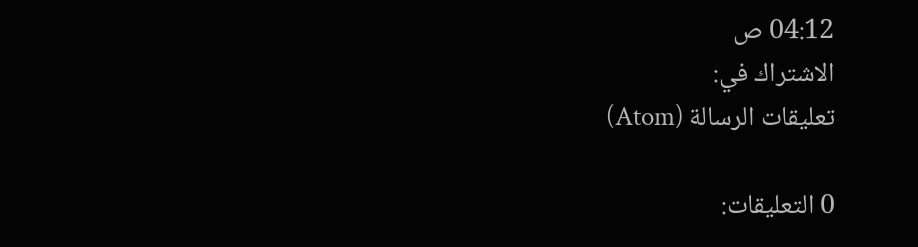04:12 ص
الاشتراك في:
تعليقات الرسالة (Atom)

0 التعليقات: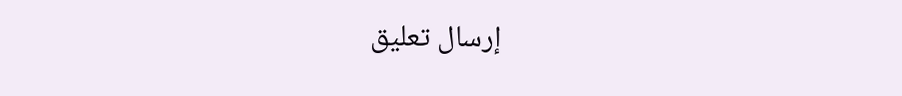إرسال تعليق